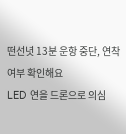떤선녓 13분 운항 중단, 연착 여부 확인해요
LED 연을 드론으로 의심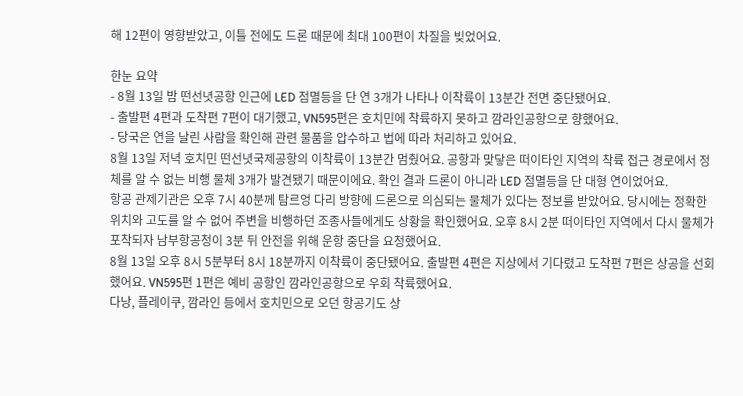해 12편이 영향받았고, 이틀 전에도 드론 때문에 최대 100편이 차질을 빚었어요.

한눈 요약
- 8월 13일 밤 떤선녓공항 인근에 LED 점멸등을 단 연 3개가 나타나 이착륙이 13분간 전면 중단됐어요.
- 출발편 4편과 도착편 7편이 대기했고, VN595편은 호치민에 착륙하지 못하고 깜라인공항으로 향했어요.
- 당국은 연을 날린 사람을 확인해 관련 물품을 압수하고 법에 따라 처리하고 있어요.
8월 13일 저녁 호치민 떤선녓국제공항의 이착륙이 13분간 멈췄어요. 공항과 맞닿은 떠이타인 지역의 착륙 접근 경로에서 정체를 알 수 없는 비행 물체 3개가 발견됐기 때문이에요. 확인 결과 드론이 아니라 LED 점멸등을 단 대형 연이었어요.
항공 관제기관은 오후 7시 40분께 탐르엉 다리 방향에 드론으로 의심되는 물체가 있다는 정보를 받았어요. 당시에는 정확한 위치와 고도를 알 수 없어 주변을 비행하던 조종사들에게도 상황을 확인했어요. 오후 8시 2분 떠이타인 지역에서 다시 물체가 포착되자 남부항공청이 3분 뒤 안전을 위해 운항 중단을 요청했어요.
8월 13일 오후 8시 5분부터 8시 18분까지 이착륙이 중단됐어요. 출발편 4편은 지상에서 기다렸고 도착편 7편은 상공을 선회했어요. VN595편 1편은 예비 공항인 깜라인공항으로 우회 착륙했어요.
다낭, 플레이쿠, 깜라인 등에서 호치민으로 오던 항공기도 상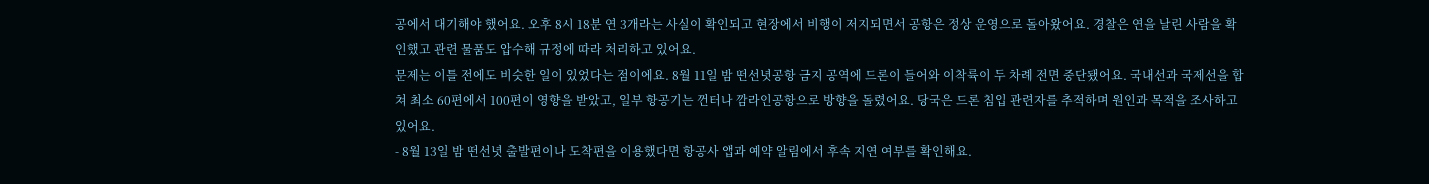공에서 대기해야 했어요. 오후 8시 18분 연 3개라는 사실이 확인되고 현장에서 비행이 저지되면서 공항은 정상 운영으로 돌아왔어요. 경찰은 연을 날린 사람을 확인했고 관련 물품도 압수해 규정에 따라 처리하고 있어요.
문제는 이틀 전에도 비슷한 일이 있었다는 점이에요. 8월 11일 밤 떤선녓공항 금지 공역에 드론이 들어와 이착륙이 두 차례 전면 중단됐어요. 국내선과 국제선을 합쳐 최소 60편에서 100편이 영향을 받았고, 일부 항공기는 껀터나 깜라인공항으로 방향을 돌렸어요. 당국은 드론 침입 관련자를 추적하며 원인과 목적을 조사하고 있어요.
- 8월 13일 밤 떤선녓 출발편이나 도착편을 이용했다면 항공사 앱과 예약 알림에서 후속 지연 여부를 확인해요.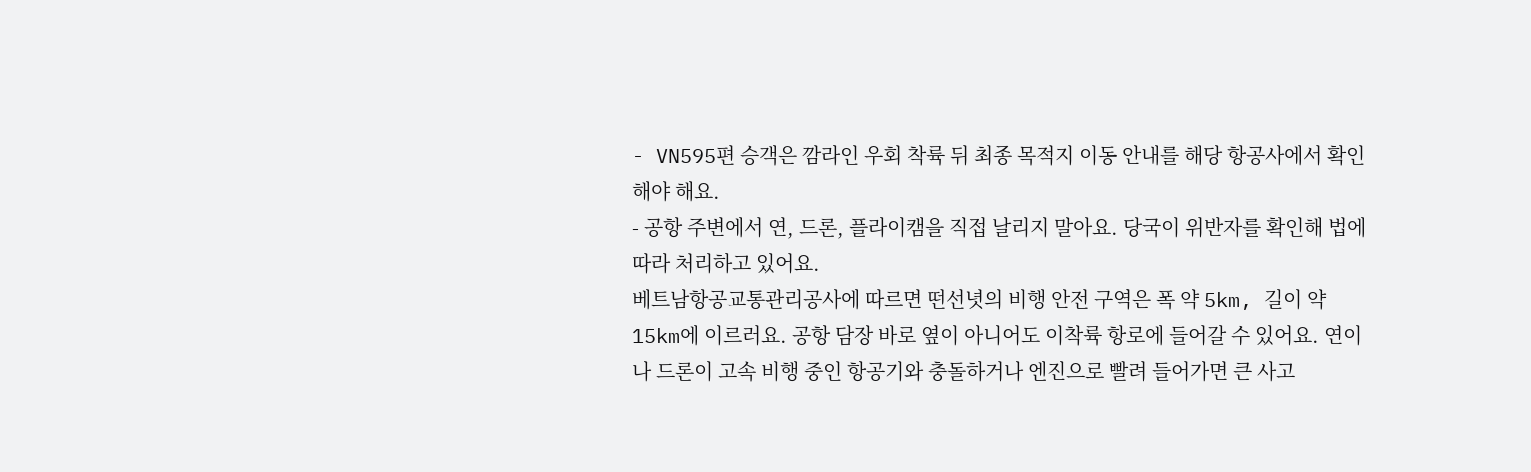- VN595편 승객은 깜라인 우회 착륙 뒤 최종 목적지 이동 안내를 해당 항공사에서 확인해야 해요.
- 공항 주변에서 연, 드론, 플라이캠을 직접 날리지 말아요. 당국이 위반자를 확인해 법에 따라 처리하고 있어요.
베트남항공교통관리공사에 따르면 떤선녓의 비행 안전 구역은 폭 약 5km, 길이 약 15km에 이르러요. 공항 담장 바로 옆이 아니어도 이착륙 항로에 들어갈 수 있어요. 연이나 드론이 고속 비행 중인 항공기와 충돌하거나 엔진으로 빨려 들어가면 큰 사고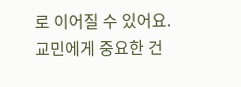로 이어질 수 있어요.
교민에게 중요한 건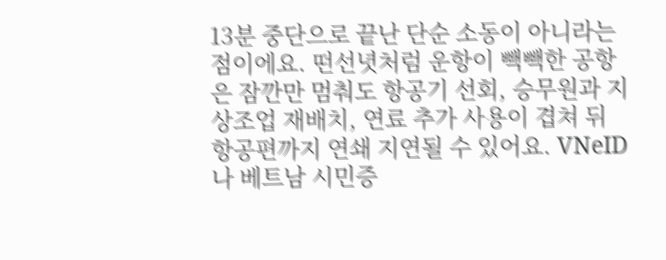13분 중단으로 끝난 단순 소동이 아니라는 점이에요. 떤선녓처럼 운항이 빽빽한 공항은 잠깐만 멈춰도 항공기 선회, 승무원과 지상조업 재배치, 연료 추가 사용이 겹쳐 뒤 항공편까지 연쇄 지연될 수 있어요. VNeID나 베트남 시민증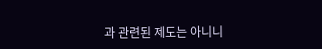과 관련된 제도는 아니니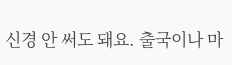신경 안 써도 돼요. 출국이나 마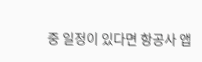중 일정이 있다면 항공사 앱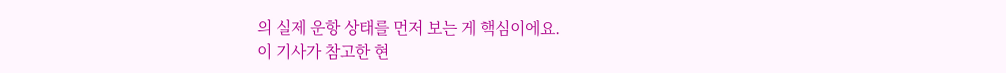의 실제 운항 상태를 먼저 보는 게 핵심이에요.
이 기사가 참고한 현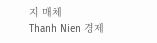지 매체
Thanh Nien 경제